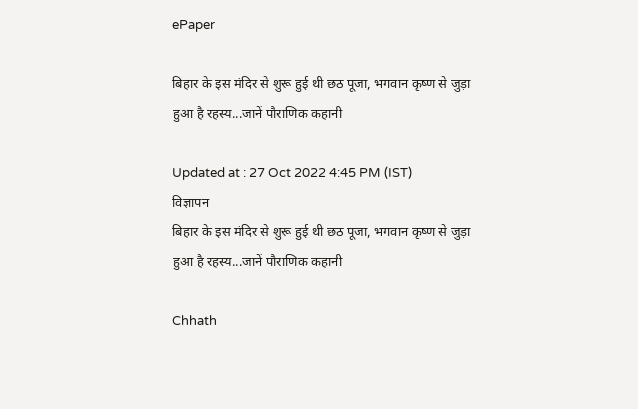ePaper

बिहार के इस मंदिर से शुरू हुई थी छठ पूजा, भगवान कृष्ण से जुड़ा हुआ है रहस्य...जानें पौराणिक कहानी

Updated at : 27 Oct 2022 4:45 PM (IST)
विज्ञापन
बिहार के इस मंदिर से शुरू हुई थी छठ पूजा, भगवान कृष्ण से जुड़ा हुआ है रहस्य...जानें पौराणिक कहानी

Chhath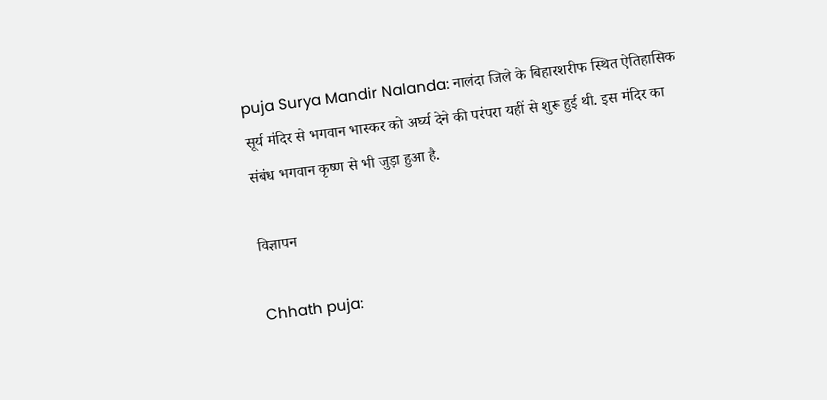puja Surya Mandir Nalanda: नालंदा जिले के बिहारशरीफ स्थित ऐतिहासिक सूर्य मंदिर से भगवान भास्कर को अर्घ्य देने की परंपरा यहीं से शुरू हुई थी. इस मंदिर का संबंध भगवान कृष्ण से भी जुड़ा हुआ है.

विज्ञापन

Chhath puja: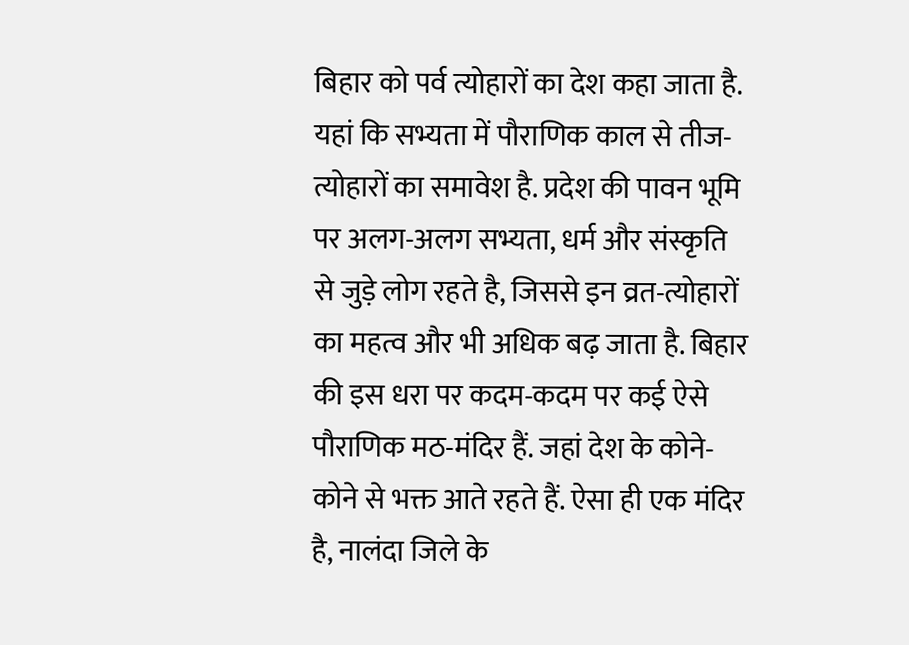बिहार को पर्व त्योहारों का देश कहा जाता है. यहां कि सभ्यता में पौराणिक काल से तीज-त्योहारों का समावेश है. प्रदेश की पावन भूमि पर अलग-अलग सभ्यता, धर्म और संस्कृति से जुड़े लोग रहते है, जिससे इन व्रत-त्योहारों का महत्व और भी अधिक बढ़ जाता है. बिहार की इस धरा पर कदम-कदम पर कई ऐसे पौराणिक मठ-मंदिर हैं. जहां देश के कोने-कोने से भक्त आते रहते हैं. ऐसा ही एक मंदिर है, नालंदा जिले के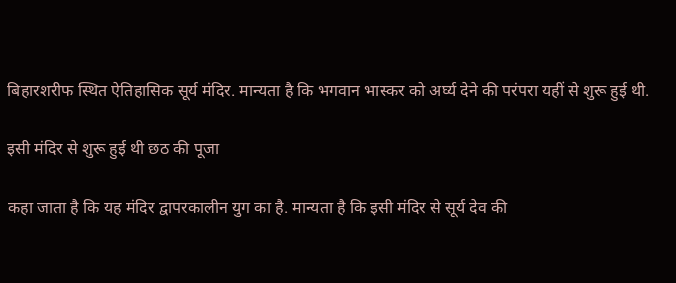बिहारशरीफ स्थित ऐतिहासिक सूर्य मंदिर. मान्यता है कि भगवान भास्कर को अर्घ्य देने की परंपरा यहीं से शुरू हुई थी.

इसी मंदिर से शुरू हुई थी छठ की पूजा

कहा जाता है कि यह मंदिर द्वापरकालीन युग का है. मान्यता है कि इसी मंदिर से सूर्य देव की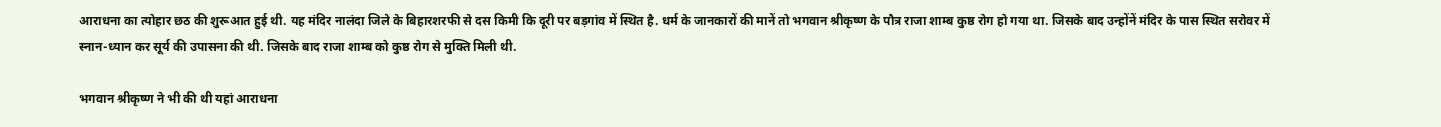आराधना का त्योहार छठ की शुरूआत हुई थी. यह मंदिर नालंदा जिले के बिहारशरफी से दस किमी कि दूरी पर बड़गांव में स्थित है. धर्म के जानकारों की मानें तो भगवान श्रीकृष्ण के पौत्र राजा शाम्ब कुष्ठ रोग हो गया था. जिसके बाद उन्होंनें मंदिर के पास स्थित सरोवर में स्नान-ध्यान कर सूर्य की उपासना की थी. जिसके बाद राजा शाम्ब को कुष्ठ रोग से मुक्ति मिली थी.

भगवान श्रीकृष्ण ने भी की थी यहां आराधना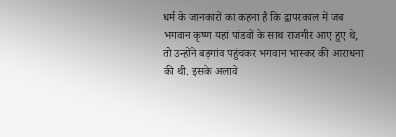धर्म के जानकारों का कहना है कि द्वापरकाल में जब भगवान कृष्ण यहां पांडवों के साथ राजगीर आए हुए थे, तो उन्होंने बड़गांव पहुंचकर भगवान भास्कर की आराधना की थी. इसके अलावे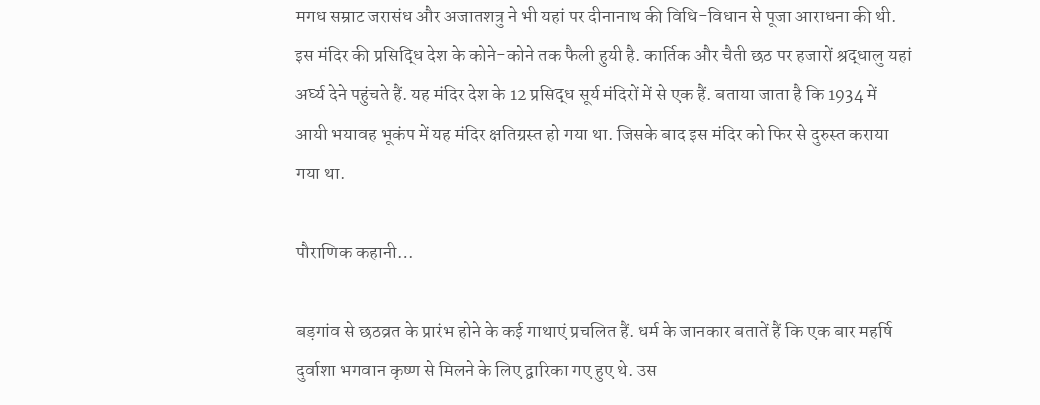मगध सम्राट जरासंध और अजातशत्रु ने भी यहां पर दीनानाथ की विधि-विधान से पूजा आराधना की थी. इस मंदिर की प्रसिद्धि देश के कोने-कोने तक फैली हुयी है. कार्तिक और चैती छठ पर हजारों श्रद्धालु यहां अर्घ्य देने पहुंचते हैं. यह मंदिर देश के 12 प्रसिद्ध सूर्य मंदिरों में से एक हैं. बताया जाता है कि 1934 में आयी भयावह भूकंप में यह मंदिर क्षतिग्रस्त हो गया था. जिसके बाद इस मंदिर को फिर से दुरुस्त कराया गया था.

पौराणिक कहानी…

बड़गांव से छठव्रत के प्रारंभ होने के कई गाथाएं प्रचलित हैं. धर्म के जानकार बतातें हैं कि एक बार महर्षि दुर्वाशा भगवान कृष्ण से मिलने के लिए द्वारिका गए हुए थे. उस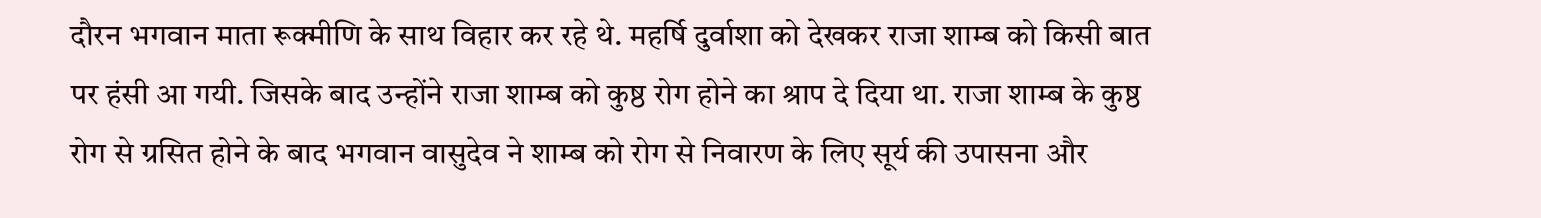दौरन भगवान माता रूक्मीणि के साथ विहार कर रहे थे. महर्षि दुर्वाशा को देखकर राजा शाम्ब को किसी बात पर हंसी आ गयी. जिसके बाद उन्होंने राजा शाम्ब को कुष्ठ रोग होने का श्राप दे दिया था. राजा शाम्ब के कुष्ठ रोग से ग्रसित होने के बाद भगवान वासुदेव ने शाम्ब को रोग से निवारण के लिए सूर्य की उपासना और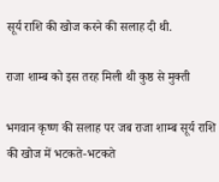सूर्य राशि की खोज करने की सलाह दी थी.

राजा शाम्ब को इस तरह मिली थी कुष्ठ से मुक्ती

भगवान कृष्ण की सलाह पर जब राजा शाम्ब सूर्य राशि की खोज में भटकते-भटकते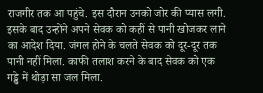राजगीर तक आ पहुंचे. इस दौरान उनको जोर की प्यास लगी. इसके बाद उन्होंने अपने सेवक को कहीं से पानी खोजकर लाने का आदेश दिया. जंगल होने के चलते सेवक को दूर-दूर तक पानी नहीं मिला. काफी तलाश करने के बाद सेवक को एक गड्ढे में थोड़ा सा जल मिला.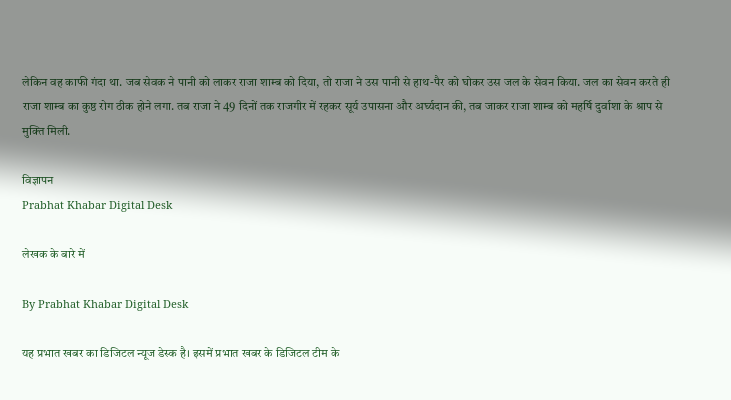लेकिन वह काफी गंदा था. जब सेवक ने पानी को लाकर राजा शाम्ब को दिया, तो राजा ने उस पानी से हाथ-पैर को घोकर उस जल के सेवन किया. जल का सेवन करते ही राजा शाम्ब का कुष्ठ रोग ठीक होने लगा. तब राजा ने 49 दिनों तक राजगीर में रहकर सूर्य उपासना और अर्घ्यदान की, तब जाकर राजा शाम्ब को महर्षि दुर्वाशा के श्राप से मुक्ति मिली.

विज्ञापन
Prabhat Khabar Digital Desk

लेखक के बारे में

By Prabhat Khabar Digital Desk

यह प्रभात खबर का डिजिटल न्यूज डेस्क है। इसमें प्रभात खबर के डिजिटल टीम के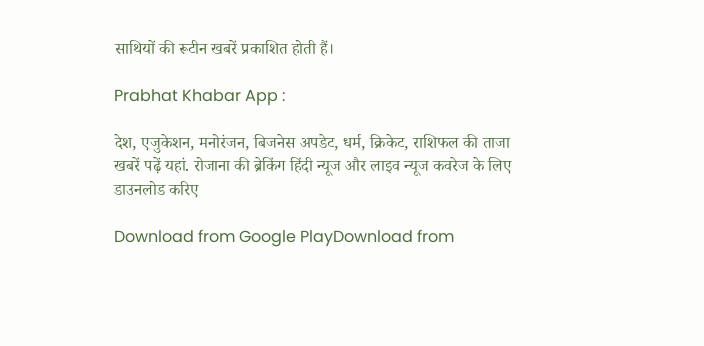साथियों की रूटीन खबरें प्रकाशित होती हैं।

Prabhat Khabar App :

देश, एजुकेशन, मनोरंजन, बिजनेस अपडेट, धर्म, क्रिकेट, राशिफल की ताजा खबरें पढ़ें यहां. रोजाना की ब्रेकिंग हिंदी न्यूज और लाइव न्यूज कवरेज के लिए डाउनलोड करिए

Download from Google PlayDownload from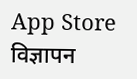App Store
विज्ञापन